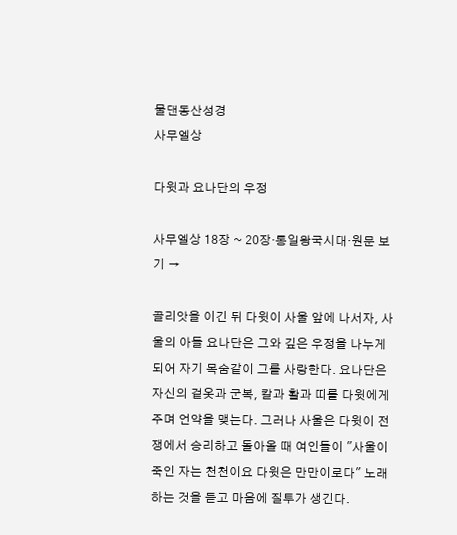물댄동산성경
사무엘상

다윗과 요나단의 우정

사무엘상 18장 ~ 20장·통일왕국시대·원문 보기 →

골리앗을 이긴 뒤 다윗이 사울 앞에 나서자, 사울의 아들 요나단은 그와 깊은 우정을 나누게 되어 자기 목숨같이 그를 사랑한다. 요나단은 자신의 겉옷과 군복, 칼과 활과 띠를 다윗에게 주며 언약을 맺는다. 그러나 사울은 다윗이 전쟁에서 승리하고 돌아올 때 여인들이 "사울이 죽인 자는 천천이요 다윗은 만만이로다" 노래하는 것을 듣고 마음에 질투가 생긴다.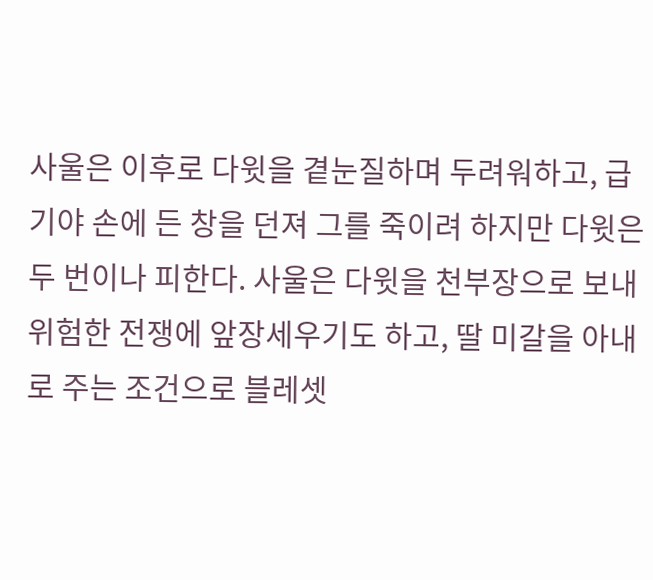사울은 이후로 다윗을 곁눈질하며 두려워하고, 급기야 손에 든 창을 던져 그를 죽이려 하지만 다윗은 두 번이나 피한다. 사울은 다윗을 천부장으로 보내 위험한 전쟁에 앞장세우기도 하고, 딸 미갈을 아내로 주는 조건으로 블레셋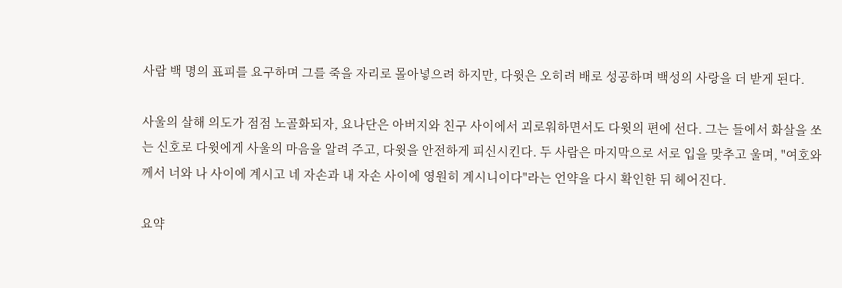사람 백 명의 표피를 요구하며 그를 죽을 자리로 몰아넣으려 하지만, 다윗은 오히려 배로 성공하며 백성의 사랑을 더 받게 된다.

사울의 살해 의도가 점점 노골화되자, 요나단은 아버지와 친구 사이에서 괴로워하면서도 다윗의 편에 선다. 그는 들에서 화살을 쏘는 신호로 다윗에게 사울의 마음을 알려 주고, 다윗을 안전하게 피신시킨다. 두 사람은 마지막으로 서로 입을 맞추고 울며, "여호와께서 너와 나 사이에 계시고 네 자손과 내 자손 사이에 영원히 계시니이다"라는 언약을 다시 확인한 뒤 헤어진다.

요약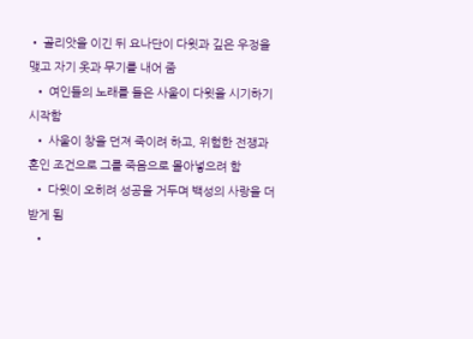• 골리앗을 이긴 뒤 요나단이 다윗과 깊은 우정을 맺고 자기 옷과 무기를 내어 줌
  • 여인들의 노래를 들은 사울이 다윗을 시기하기 시작함
  • 사울이 창을 던져 죽이려 하고, 위험한 전쟁과 혼인 조건으로 그를 죽음으로 몰아넣으려 함
  • 다윗이 오히려 성공을 거두며 백성의 사랑을 더 받게 됨
  •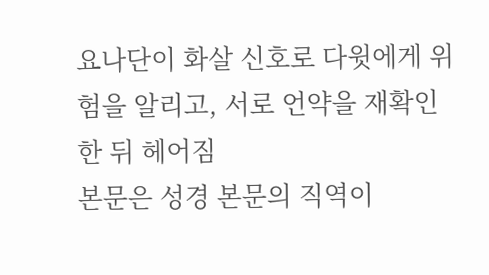요나단이 화살 신호로 다윗에게 위험을 알리고, 서로 언약을 재확인한 뒤 헤어짐
본문은 성경 본문의 직역이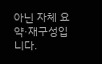아닌 자체 요약·재구성입니다.